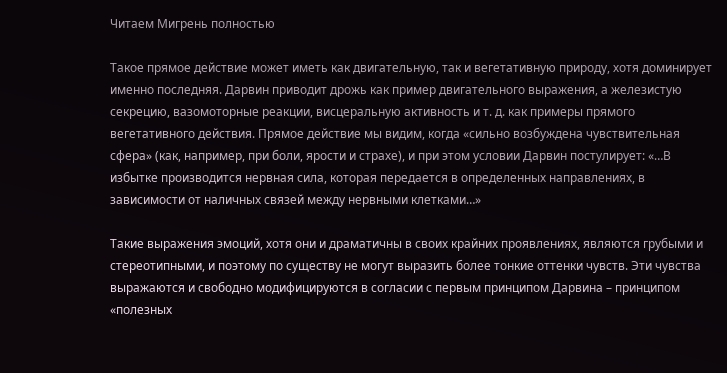Читаем Мигрень полностью

Такое прямое действие может иметь как двигательную, так и вегетативную природу, хотя доминирует именно последняя. Дарвин приводит дрожь как пример двигательного выражения, а железистую секрецию, вазомоторные реакции, висцеральную активность и т. д. как примеры прямого вегетативного действия. Прямое действие мы видим, когда «сильно возбуждена чувствительная сфера» (как, например, при боли, ярости и страхе), и при этом условии Дарвин постулирует: «…В избытке производится нервная сила, которая передается в определенных направлениях, в зависимости от наличных связей между нервными клетками…»

Такие выражения эмоций, хотя они и драматичны в своих крайних проявлениях, являются грубыми и стереотипными, и поэтому по существу не могут выразить более тонкие оттенки чувств. Эти чувства выражаются и свободно модифицируются в согласии с первым принципом Дарвина – принципом «полезных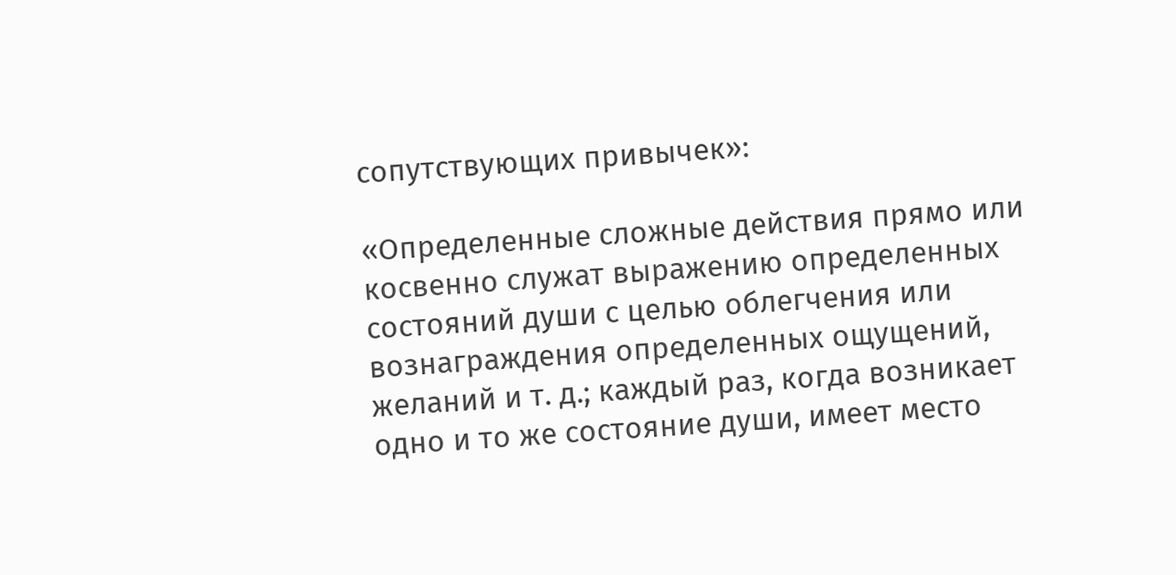сопутствующих привычек»:

«Определенные сложные действия прямо или косвенно служат выражению определенных состояний души с целью облегчения или вознаграждения определенных ощущений, желаний и т. д.; каждый раз, когда возникает одно и то же состояние души, имеет место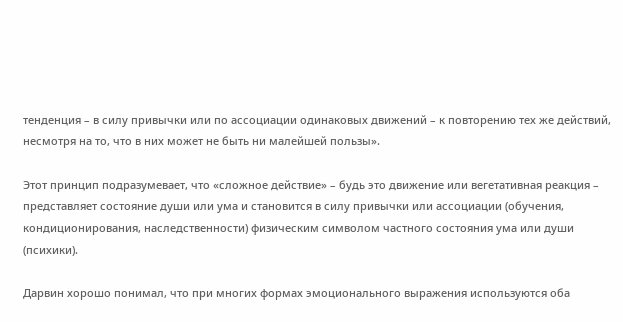тенденция – в силу привычки или по ассоциации одинаковых движений – к повторению тех же действий, несмотря на то, что в них может не быть ни малейшей пользы».

Этот принцип подразумевает, что «сложное действие» – будь это движение или вегетативная реакция – представляет состояние души или ума и становится в силу привычки или ассоциации (обучения, кондиционирования, наследственности) физическим символом частного состояния ума или души (психики).

Дарвин хорошо понимал, что при многих формах эмоционального выражения используются оба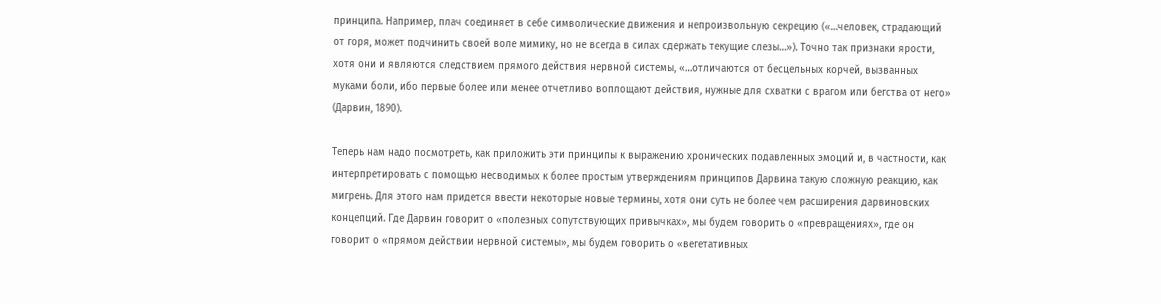принципа. Например, плач соединяет в себе символические движения и непроизвольную секрецию («…человек, страдающий от горя, может подчинить своей воле мимику, но не всегда в силах сдержать текущие слезы…»). Точно так признаки ярости, хотя они и являются следствием прямого действия нервной системы, «…отличаются от бесцельных корчей, вызванных муками боли, ибо первые более или менее отчетливо воплощают действия, нужные для схватки с врагом или бегства от него» (Дарвин, 1890).

Теперь нам надо посмотреть, как приложить эти принципы к выражению хронических подавленных эмоций и, в частности, как интерпретировать с помощью несводимых к более простым утверждениям принципов Дарвина такую сложную реакцию, как мигрень. Для этого нам придется ввести некоторые новые термины, хотя они суть не более чем расширения дарвиновских концепций. Где Дарвин говорит о «полезных сопутствующих привычках», мы будем говорить о «превращениях», где он говорит о «прямом действии нервной системы», мы будем говорить о «вегетативных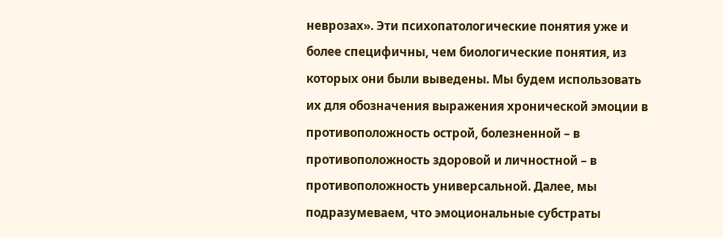неврозах». Эти психопатологические понятия уже и более специфичны, чем биологические понятия, из которых они были выведены. Мы будем использовать их для обозначения выражения хронической эмоции в противоположность острой, болезненной – в противоположность здоровой и личностной – в противоположность универсальной. Далее, мы подразумеваем, что эмоциональные субстраты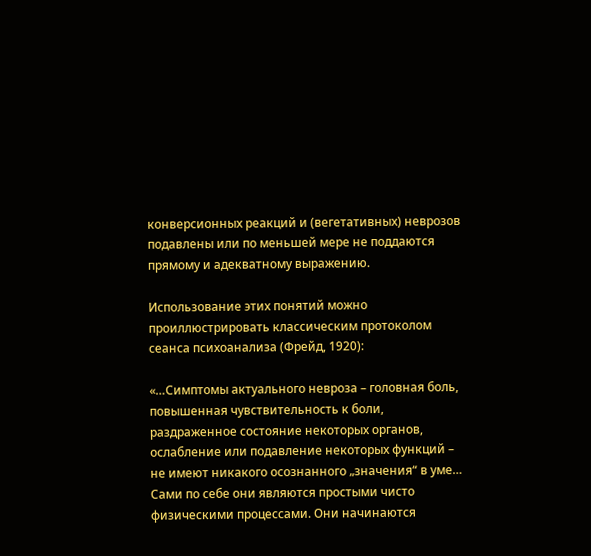конверсионных реакций и (вегетативных) неврозов подавлены или по меньшей мере не поддаются прямому и адекватному выражению.

Использование этих понятий можно проиллюстрировать классическим протоколом сеанса психоанализа (Фрейд, 1920):

«…Симптомы актуального невроза – головная боль, повышенная чувствительность к боли, раздраженное состояние некоторых органов, ослабление или подавление некоторых функций – не имеют никакого осознанного „значения“ в уме… Сами по себе они являются простыми чисто физическими процессами. Они начинаются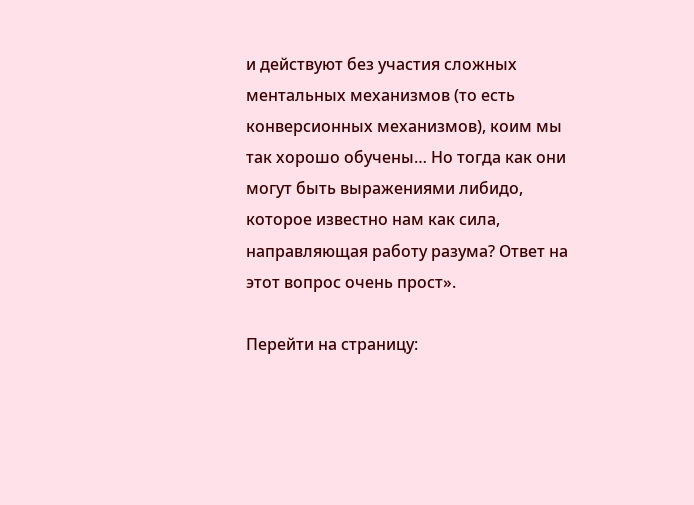и действуют без участия сложных ментальных механизмов (то есть конверсионных механизмов), коим мы так хорошо обучены… Но тогда как они могут быть выражениями либидо, которое известно нам как сила, направляющая работу разума? Ответ на этот вопрос очень прост».

Перейти на страницу: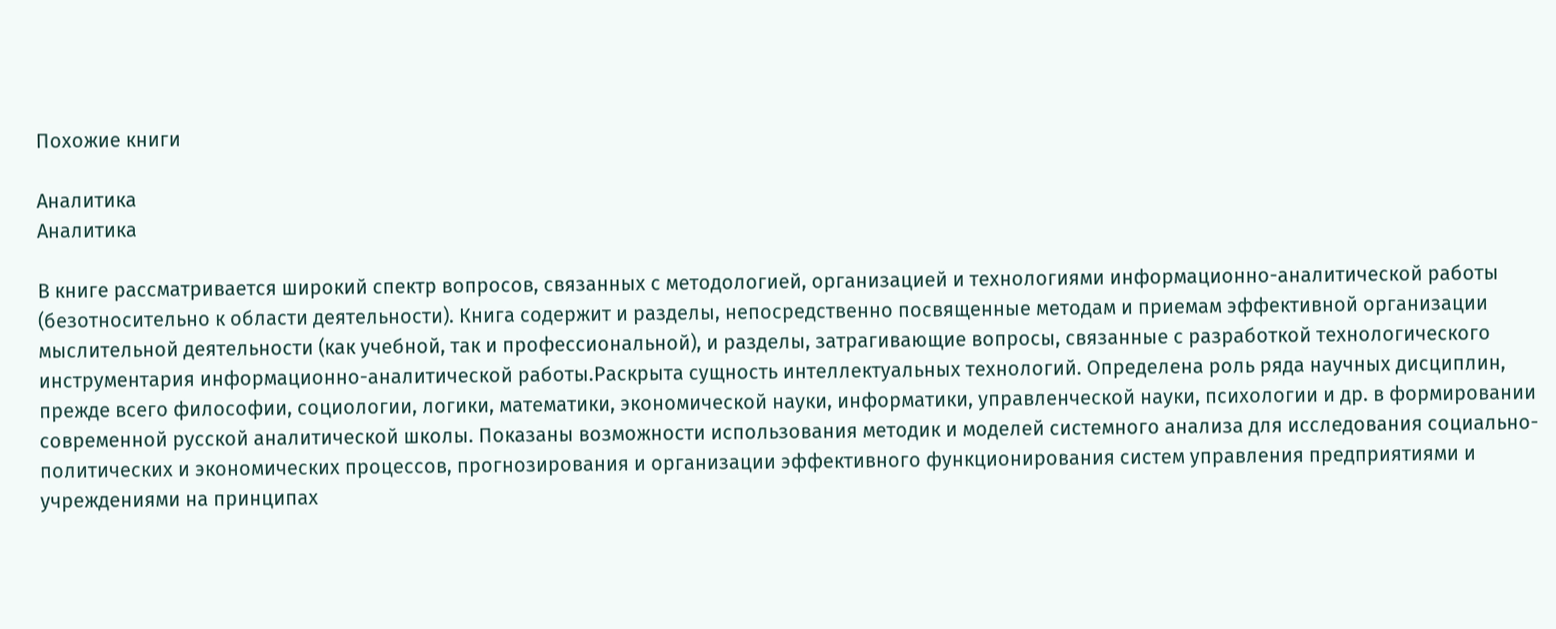Похожие книги

Аналитика
Аналитика

В книге рассматривается широкий спектр вопросов, связанных с методологией, организацией и технологиями информационно-аналитической работы (безотносительно к области деятельности). Книга содержит и разделы, непосредственно посвященные методам и приемам эффективной организации мыслительной деятельности (как учебной, так и профессиональной), и разделы, затрагивающие вопросы, связанные с разработкой технологического инструментария информационно-аналитической работы.Раскрыта сущность интеллектуальных технологий. Определена роль ряда научных дисциплин, прежде всего философии, социологии, логики, математики, экономической науки, информатики, управленческой науки, психологии и др. в формировании современной русской аналитической школы. Показаны возможности использования методик и моделей системного анализа для исследования социально-политических и экономических процессов, прогнозирования и организации эффективного функционирования систем управления предприятиями и учреждениями на принципах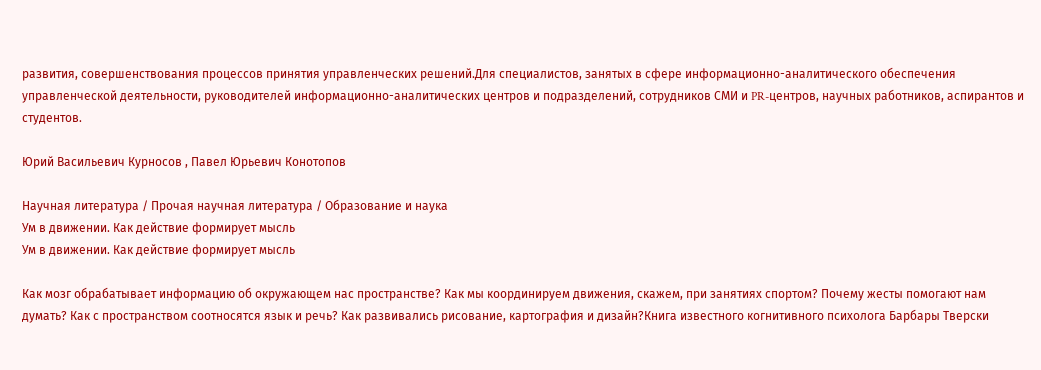развития, совершенствования процессов принятия управленческих решений.Для специалистов, занятых в сфере информационно-аналитического обеспечения управленческой деятельности, руководителей информационно-аналитических центров и подразделений, сотрудников СМИ и PR-центров, научных работников, аспирантов и студентов.

Юрий Васильевич Курносов , Павел Юрьевич Конотопов

Научная литература / Прочая научная литература / Образование и наука
Ум в движении. Как действие формирует мысль
Ум в движении. Как действие формирует мысль

Как мозг обрабатывает информацию об окружающем нас пространстве? Как мы координируем движения, скажем, при занятиях спортом? Почему жесты помогают нам думать? Как с пространством соотносятся язык и речь? Как развивались рисование, картография и дизайн?Книга известного когнитивного психолога Барбары Тверски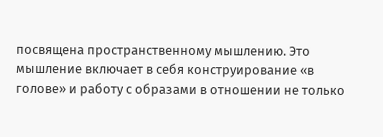посвящена пространственному мышлению. Это мышление включает в себя конструирование «в голове» и работу с образами в отношении не только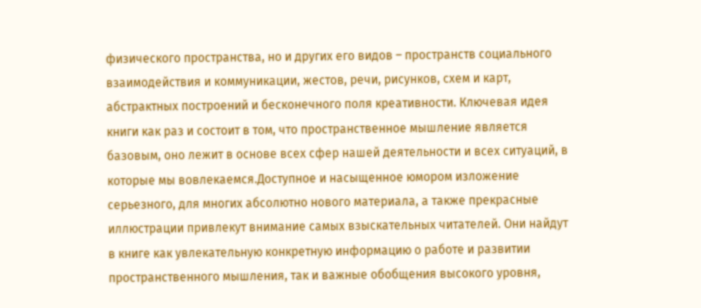физического пространства, но и других его видов – пространств социального взаимодействия и коммуникации, жестов, речи, рисунков, схем и карт, абстрактных построений и бесконечного поля креативности. Ключевая идея книги как раз и состоит в том, что пространственное мышление является базовым, оно лежит в основе всех сфер нашей деятельности и всех ситуаций, в которые мы вовлекаемся.Доступное и насыщенное юмором изложение серьезного, для многих абсолютно нового материала, а также прекрасные иллюстрации привлекут внимание самых взыскательных читателей. Они найдут в книге как увлекательную конкретную информацию о работе и развитии пространственного мышления, так и важные обобщения высокого уровня,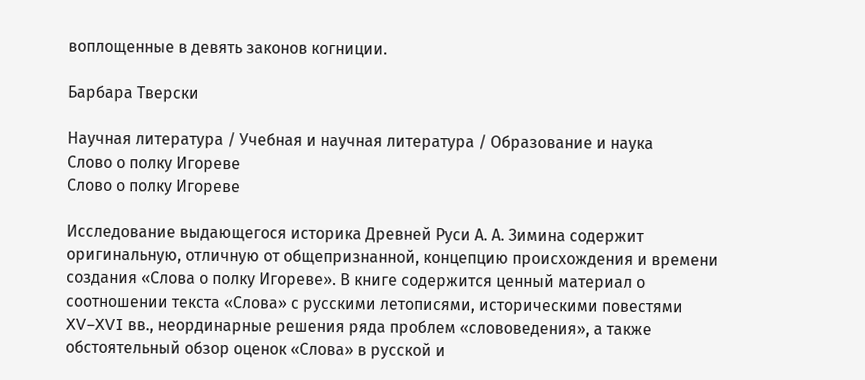воплощенные в девять законов когниции.

Барбара Тверски

Научная литература / Учебная и научная литература / Образование и наука
Слово о полку Игореве
Слово о полку Игореве

Исследование выдающегося историка Древней Руси А. А. Зимина содержит оригинальную, отличную от общепризнанной, концепцию происхождения и времени создания «Слова о полку Игореве». В книге содержится ценный материал о соотношении текста «Слова» с русскими летописями, историческими повестями XV–XVI вв., неординарные решения ряда проблем «слововедения», а также обстоятельный обзор оценок «Слова» в русской и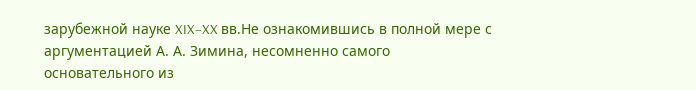зарубежной науке XIX–XX вв.Не ознакомившись в полной мере с аргументацией А. А. Зимина, несомненно самого основательного из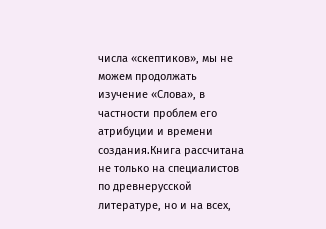числа «скептиков», мы не можем продолжать изучение «Слова», в частности проблем его атрибуции и времени создания.Книга рассчитана не только на специалистов по древнерусской литературе, но и на всех,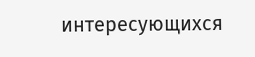интересующихся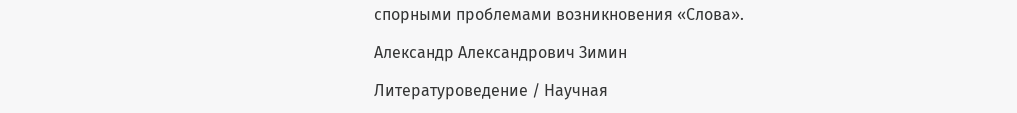спорными проблемами возникновения «Слова».

Александр Александрович Зимин

Литературоведение / Научная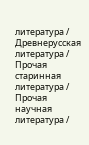литература / Древнерусская литература / Прочая старинная литература / Прочая научная литература /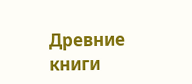Древние книги